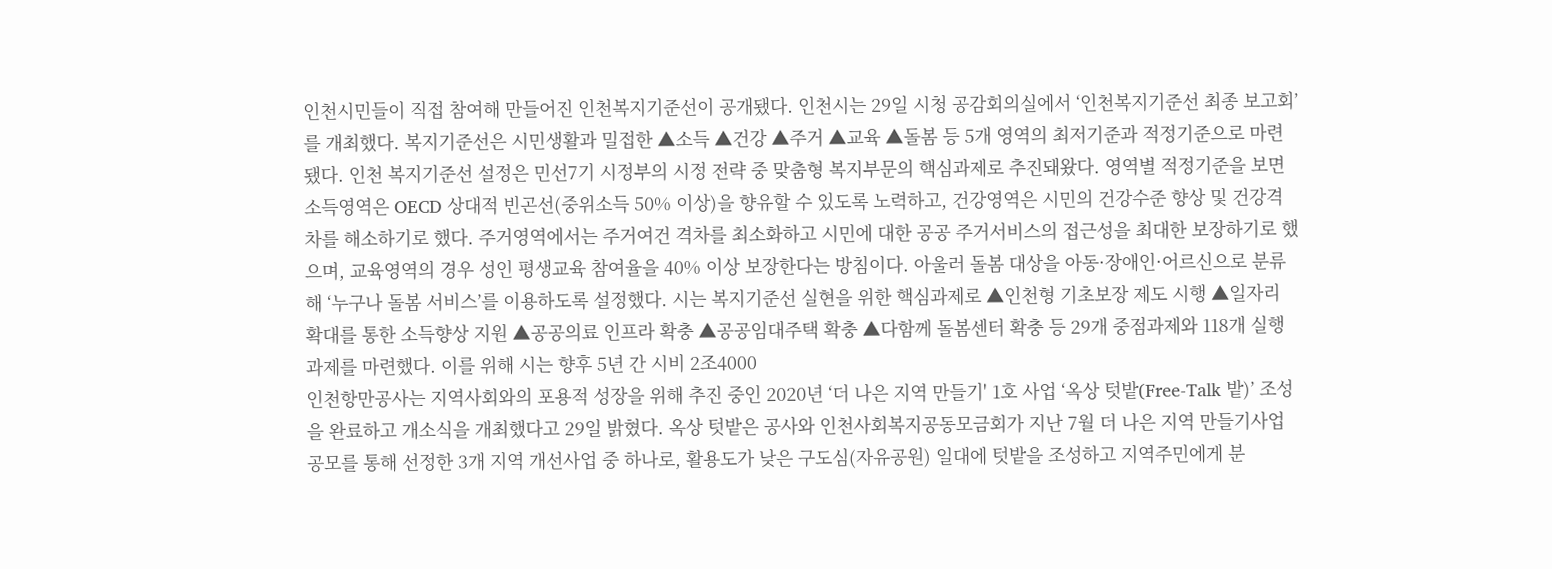인천시민들이 직접 참여해 만들어진 인천복지기준선이 공개됐다. 인천시는 29일 시청 공감회의실에서 ‘인천복지기준선 최종 보고회’를 개최했다. 복지기준선은 시민생활과 밀접한 ▲소득 ▲건강 ▲주거 ▲교육 ▲돌봄 등 5개 영역의 최저기준과 적정기준으로 마련됐다. 인천 복지기준선 설정은 민선7기 시정부의 시정 전략 중 맞춤형 복지부문의 핵심과제로 추진돼왔다. 영역별 적정기준을 보면 소득영역은 OECD 상대적 빈곤선(중위소득 50% 이상)을 향유할 수 있도록 노력하고, 건강영역은 시민의 건강수준 향상 및 건강격차를 해소하기로 했다. 주거영역에서는 주거여건 격차를 최소화하고 시민에 대한 공공 주거서비스의 접근성을 최대한 보장하기로 했으며, 교육영역의 경우 성인 평생교육 참여율을 40% 이상 보장한다는 방침이다. 아울러 돌봄 대상을 아동·장애인·어르신으로 분류해 ‘누구나 돌봄 서비스’를 이용하도록 설정했다. 시는 복지기준선 실현을 위한 핵심과제로 ▲인천형 기초보장 제도 시행 ▲일자리 확대를 통한 소득향상 지원 ▲공공의료 인프라 확충 ▲공공임대주택 확충 ▲다함께 돌봄센터 확충 등 29개 중점과제와 118개 실행과제를 마련했다. 이를 위해 시는 향후 5년 간 시비 2조4000
인천항만공사는 지역사회와의 포용적 성장을 위해 추진 중인 2020년 ‘더 나은 지역 만들기' 1호 사업 ‘옥상 텃밭(Free-Talk 밭)’ 조성을 완료하고 개소식을 개최했다고 29일 밝혔다. 옥상 텃밭은 공사와 인천사회복지공동모금회가 지난 7월 더 나은 지역 만들기사업 공모를 통해 선정한 3개 지역 개선사업 중 하나로, 활용도가 낮은 구도심(자유공원) 일대에 텃밭을 조성하고 지역주민에게 분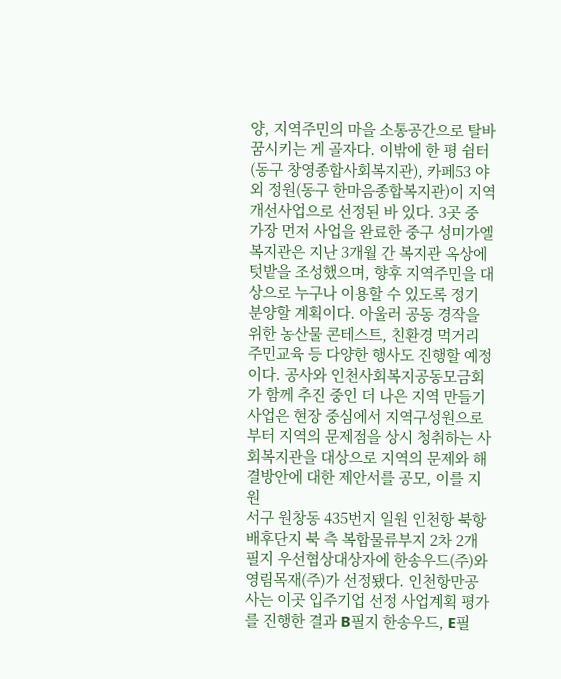양, 지역주민의 마을 소통공간으로 탈바꿈시키는 게 골자다. 이밖에 한 평 쉼터(동구 창영종합사회복지관), 카페53 야외 정원(동구 한마음종합복지관)이 지역 개선사업으로 선정된 바 있다. 3곳 중 가장 먼저 사업을 완료한 중구 성미가엘복지관은 지난 3개월 간 복지관 옥상에 텃밭을 조성했으며, 향후 지역주민을 대상으로 누구나 이용할 수 있도록 정기 분양할 계획이다. 아울러 공동 경작을 위한 농산물 콘테스트, 친환경 먹거리 주민교육 등 다양한 행사도 진행할 예정이다. 공사와 인천사회복지공동모금회가 함께 추진 중인 더 나은 지역 만들기사업은 현장 중심에서 지역구성원으로부터 지역의 문제점을 상시 청취하는 사회복지관을 대상으로 지역의 문제와 해결방안에 대한 제안서를 공모, 이를 지원
서구 원창동 435번지 일원 인천항 북항배후단지 북 측 복합물류부지 2차 2개 필지 우선협상대상자에 한송우드(주)와 영림목재(주)가 선정됐다. 인천항만공사는 이곳 입주기업 선정 사업계획 평가를 진행한 결과 B필지 한송우드, E필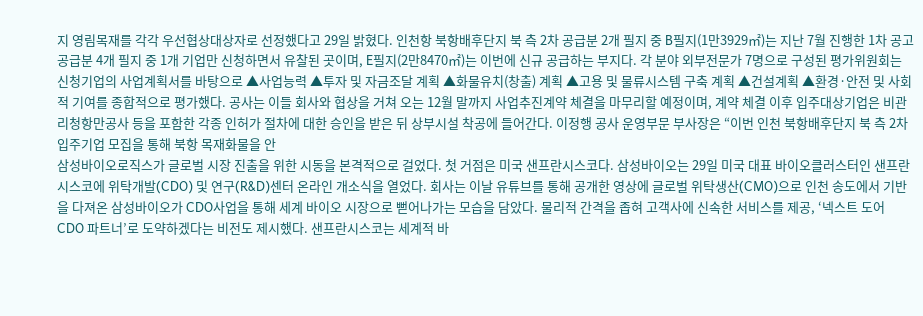지 영림목재를 각각 우선협상대상자로 선정했다고 29일 밝혔다. 인천항 북항배후단지 북 측 2차 공급분 2개 필지 중 B필지(1만3929㎡)는 지난 7월 진행한 1차 공고 공급분 4개 필지 중 1개 기업만 신청하면서 유찰된 곳이며, E필지(2만8470㎡)는 이번에 신규 공급하는 부지다. 각 분야 외부전문가 7명으로 구성된 평가위원회는 신청기업의 사업계획서를 바탕으로 ▲사업능력 ▲투자 및 자금조달 계획 ▲화물유치(창출) 계획 ▲고용 및 물류시스템 구축 계획 ▲건설계획 ▲환경·안전 및 사회적 기여를 종합적으로 평가했다. 공사는 이들 회사와 협상을 거쳐 오는 12월 말까지 사업추진계약 체결을 마무리할 예정이며, 계약 체결 이후 입주대상기업은 비관리청항만공사 등을 포함한 각종 인허가 절차에 대한 승인을 받은 뒤 상부시설 착공에 들어간다. 이정행 공사 운영부문 부사장은 “이번 인천 북항배후단지 북 측 2차 입주기업 모집을 통해 북항 목재화물을 안
삼성바이오로직스가 글로벌 시장 진출을 위한 시동을 본격적으로 걸었다. 첫 거점은 미국 샌프란시스코다. 삼성바이오는 29일 미국 대표 바이오클러스터인 샌프란시스코에 위탁개발(CDO) 및 연구(R&D)센터 온라인 개소식을 열었다. 회사는 이날 유튜브를 통해 공개한 영상에 글로벌 위탁생산(CMO)으로 인천 송도에서 기반을 다져온 삼성바이오가 CDO사업을 통해 세계 바이오 시장으로 뻗어나가는 모습을 담았다. 물리적 간격을 좁혀 고객사에 신속한 서비스를 제공, ‘넥스트 도어 CDO 파트너’로 도약하겠다는 비전도 제시했다. 샌프란시스코는 세계적 바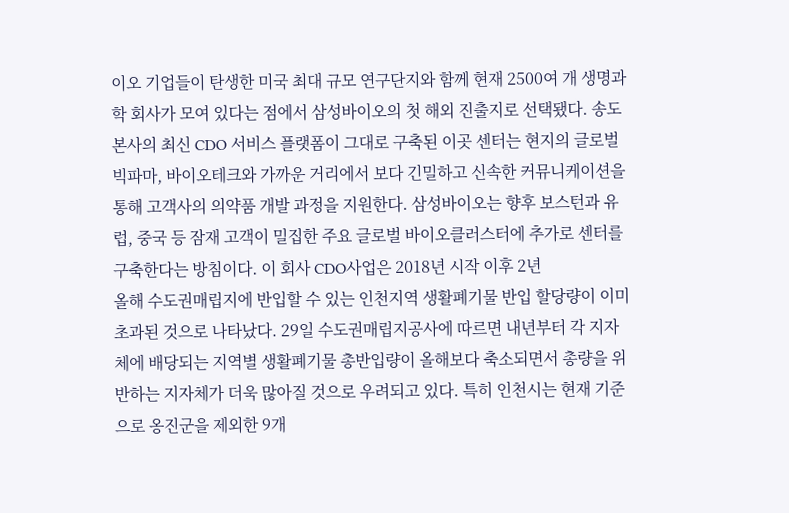이오 기업들이 탄생한 미국 최대 규모 연구단지와 함께 현재 2500여 개 생명과학 회사가 모여 있다는 점에서 삼성바이오의 첫 해외 진출지로 선택됐다. 송도 본사의 최신 CDO 서비스 플랫폼이 그대로 구축된 이곳 센터는 현지의 글로벌 빅파마, 바이오테크와 가까운 거리에서 보다 긴밀하고 신속한 커뮤니케이션을 통해 고객사의 의약품 개발 과정을 지원한다. 삼성바이오는 향후 보스턴과 유럽, 중국 등 잠재 고객이 밀집한 주요 글로벌 바이오클러스터에 추가로 센터를 구축한다는 방침이다. 이 회사 CDO사업은 2018년 시작 이후 2년
올해 수도권매립지에 반입할 수 있는 인천지역 생활폐기물 반입 할당량이 이미 초과된 것으로 나타났다. 29일 수도권매립지공사에 따르면 내년부터 각 지자체에 배당되는 지역별 생활폐기물 총반입량이 올해보다 축소되면서 총량을 위반하는 지자체가 더욱 많아질 것으로 우려되고 있다. 특히 인천시는 현재 기준으로 옹진군을 제외한 9개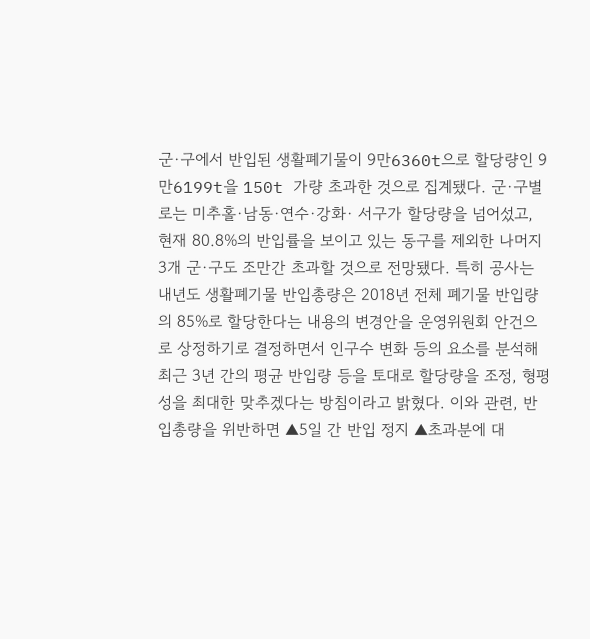군·구에서 반입된 생활폐기물이 9만6360t으로 할당량인 9만6199t을 150t 가량 초과한 것으로 집계됐다. 군·구별로는 미추홀·남동·연수·강화· 서구가 할당량을 넘어섰고, 현재 80.8%의 반입률을 보이고 있는 동구를 제외한 나머지 3개 군·구도 조만간 초과할 것으로 전망됐다. 특히 공사는 내년도 생활폐기물 반입총량은 2018년 전체 폐기물 반입량의 85%로 할당한다는 내용의 변경안을 운영위원회 안건으로 상정하기로 결정하면서 인구수 변화 등의 요소를 분석해 최근 3년 간의 평균 반입량 등을 토대로 할당량을 조정, 형평성을 최대한 맞추겠다는 방침이라고 밝혔다. 이와 관련, 반입총량을 위반하면 ▲5일 간 반입 정지 ▲초과분에 대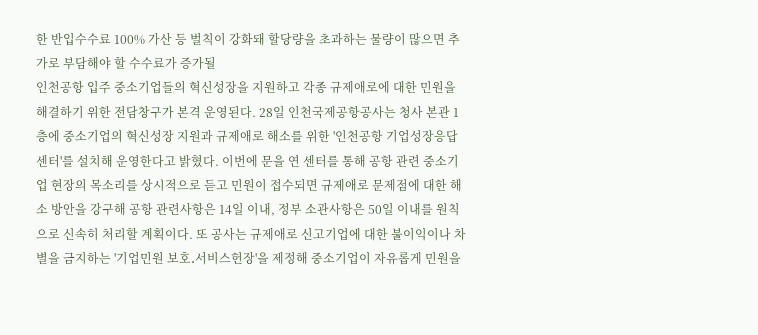한 반입수수료 100% 가산 등 벌칙이 강화돼 할당량을 초과하는 물량이 많으면 추가로 부담해야 할 수수료가 증가될
인천공항 입주 중소기업들의 혁신성장을 지원하고 각종 규제애로에 대한 민원을 해결하기 위한 전담창구가 본격 운영된다. 28일 인천국제공항공사는 청사 본관 1층에 중소기업의 혁신성장 지원과 규제애로 해소를 위한 '인천공항 기업성장응답센터'를 설치해 운영한다고 밝혔다. 이번에 문을 연 센터를 통해 공항 관련 중소기업 현장의 목소리를 상시적으로 듣고 민원이 접수되면 규제애로 문제점에 대한 해소 방안을 강구해 공항 관련사항은 14일 이내, 정부 소관사항은 50일 이내를 원칙으로 신속히 처리할 계획이다. 또 공사는 규제애로 신고기업에 대한 불이익이나 차별을 금지하는 '기업민원 보호․서비스헌장'을 제정해 중소기업이 자유롭게 민원을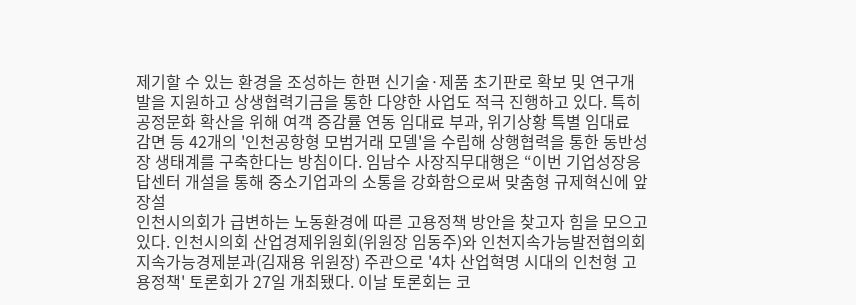제기할 수 있는 환경을 조성하는 한편 신기술·제품 초기판로 확보 및 연구개발을 지원하고 상생협력기금을 통한 다양한 사업도 적극 진행하고 있다. 특히 공정문화 확산을 위해 여객 증감률 연동 임대료 부과, 위기상황 특별 임대료 감면 등 42개의 '인천공항형 모범거래 모델'을 수립해 상행협력을 통한 동반성장 생태계를 구축한다는 방침이다. 임남수 사장직무대행은 “이번 기업성장응답센터 개설을 통해 중소기업과의 소통을 강화함으로써 맞춤형 규제혁신에 앞장설
인천시의회가 급변하는 노동환경에 따른 고용정책 방안을 찾고자 힘을 모으고 있다. 인천시의회 산업경제위원회(위원장 임동주)와 인천지속가능발전협의회 지속가능경제분과(김재용 위원장) 주관으로 '4차 산업혁명 시대의 인천형 고용정책' 토론회가 27일 개최됐다. 이날 토론회는 코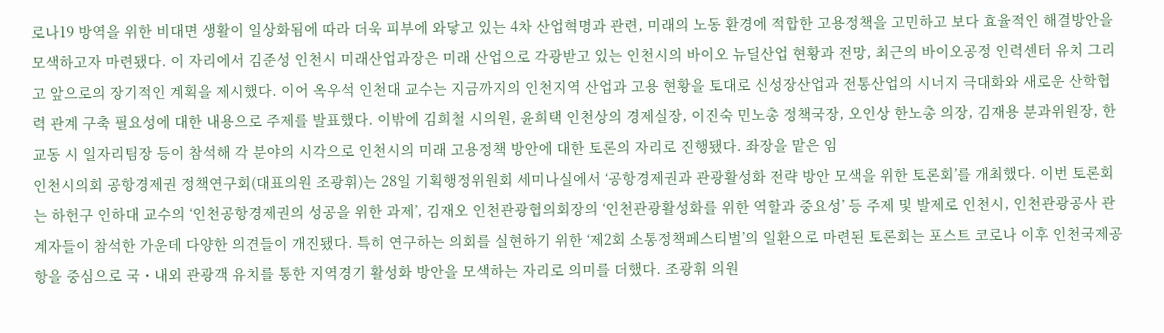로나19 방역을 위한 비대면 생활이 일상화됨에 따라 더욱 피부에 와닿고 있는 4차 산업혁명과 관련, 미래의 노동 환경에 적합한 고용정책을 고민하고 보다 효율적인 해결방안을 모색하고자 마련됐다. 이 자리에서 김준성 인천시 미래산업과장은 미래 산업으로 각광받고 있는 인천시의 바이오 뉴딜산업 현황과 전망, 최근의 바이오공정 인력센터 유치 그리고 앞으로의 장기적인 계획을 제시했다. 이어 옥우석 인천대 교수는 지금까지의 인천지역 산업과 고용 현황을 토대로 신성장산업과 전통산업의 시너지 극대화와 새로운 산학협력 관계 구축 필요성에 대한 내용으로 주제를 발표했다. 이밖에 김희철 시의원, 윤희택 인천상의 경제실장, 이진숙 민노총 정책국장, 오인상 한노총 의장, 김재용 분과위원장, 한교동 시 일자리팀장 등이 참석해 각 분야의 시각으로 인천시의 미래 고용정책 방안에 대한 토론의 자리로 진행됐다. 좌장을 맡은 임
인천시의회 공항경제권 정책연구회(대표의원 조광휘)는 28일 기획행정위원회 세미나실에서 ‘공항경제권과 관광활성화 전략 방안 모색을 위한 토론회’를 개최했다. 이번 토론회는 하헌구 인하대 교수의 ‘인천공항경제권의 성공을 위한 과제’, 김재오 인천관광협의회장의 ‘인천관광활성화를 위한 역할과 중요성’ 등 주제 및 발제로 인천시, 인천관광공사 관계자들이 참석한 가운데 다양한 의견들이 개진됐다. 특히 연구하는 의회를 실현하기 위한 ‘제2회 소통정책페스티벌’의 일환으로 마련된 토론회는 포스트 코로나 이후 인천국제공항을 중심으로 국・내외 관광객 유치를 통한 지역경기 활성화 방안을 모색하는 자리로 의미를 더했다. 조광휘 의원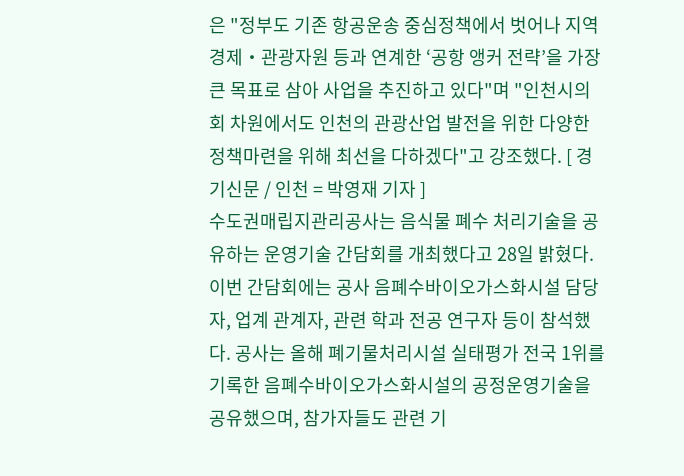은 "정부도 기존 항공운송 중심정책에서 벗어나 지역경제・관광자원 등과 연계한 ‘공항 앵커 전략’을 가장 큰 목표로 삼아 사업을 추진하고 있다"며 "인천시의회 차원에서도 인천의 관광산업 발전을 위한 다양한 정책마련을 위해 최선을 다하겠다"고 강조했다. [ 경기신문 / 인천 = 박영재 기자 ]
수도권매립지관리공사는 음식물 폐수 처리기술을 공유하는 운영기술 간담회를 개최했다고 28일 밝혔다. 이번 간담회에는 공사 음폐수바이오가스화시설 담당자, 업계 관계자, 관련 학과 전공 연구자 등이 참석했다. 공사는 올해 폐기물처리시설 실태평가 전국 1위를 기록한 음폐수바이오가스화시설의 공정운영기술을 공유했으며, 참가자들도 관련 기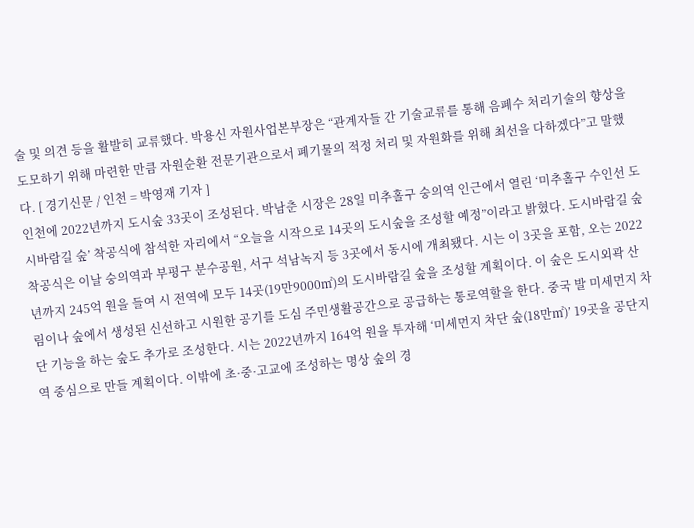술 및 의견 등을 활발히 교류했다. 박용신 자원사업본부장은 “관계자들 간 기술교류를 통해 음폐수 처리기술의 향상을 도모하기 위해 마련한 만큼 자원순환 전문기관으로서 폐기물의 적정 처리 및 자원화를 위해 최선을 다하겠다”고 말했다. [ 경기신문 / 인천 = 박영재 기자 ]
인천에 2022년까지 도시숲 33곳이 조성된다. 박남춘 시장은 28일 미추홀구 숭의역 인근에서 열린 ‘미추홀구 수인선 도시바람길 숲’ 착공식에 참석한 자리에서 “오늘을 시작으로 14곳의 도시숲을 조성할 예정”이라고 밝혔다. 도시바람길 숲 착공식은 이날 숭의역과 부평구 분수공원, 서구 석남녹지 등 3곳에서 동시에 개최됐다. 시는 이 3곳을 포함, 오는 2022년까지 245억 원을 들여 시 전역에 모두 14곳(19만9000㎡)의 도시바람길 숲을 조성할 계획이다. 이 숲은 도시외곽 산림이나 숲에서 생성된 신선하고 시원한 공기를 도심 주민생활공간으로 공급하는 통로역할을 한다. 중국 발 미세먼지 차단 기능을 하는 숲도 추가로 조성한다. 시는 2022년까지 164억 원을 투자해 ‘미세먼지 차단 숲(18만㎡)’ 19곳을 공단지역 중심으로 만들 계획이다. 이밖에 초·중·고교에 조성하는 명상 숲의 경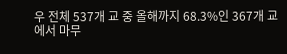우 전체 537개 교 중 올해까지 68.3%인 367개 교에서 마무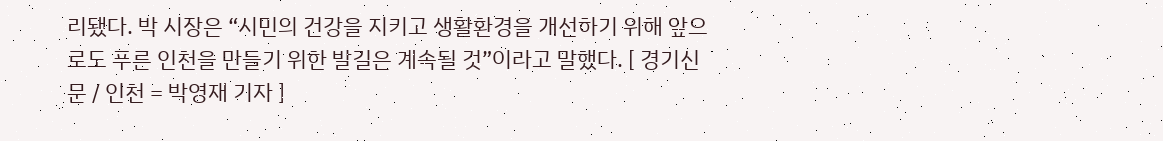리됐다. 박 시장은 “시민의 건강을 지키고 생활환경을 개선하기 위해 앞으로도 푸른 인천을 만들기 위한 발길은 계속될 것”이라고 말했다. [ 경기신문 / 인천 = 박영재 기자 ]